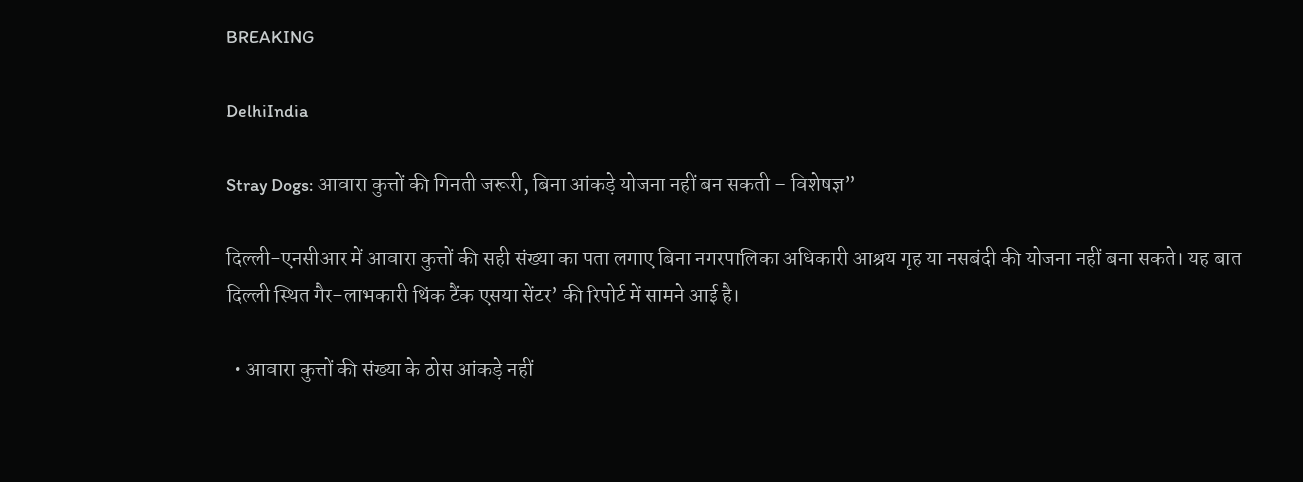BREAKING

DelhiIndia

Stray Dogs: आवारा कुत्तों की गिनती जरूरी, बिना आंकड़े योजना नहीं बन सकती – विशेषज्ञ”

दिल्ली-एनसीआर में आवारा कुत्तों की सही संख्या का पता लगाए बिना नगरपालिका अधिकारी आश्रय गृह या नसबंदी की योजना नहीं बना सकते। यह बात दिल्ली स्थित गैर-लाभकारी थिंक टैंक एसया सेंटर’ की रिपोर्ट में सामने आई है।

  • आवारा कुत्तों की संख्या के ठोस आंकड़े नहीं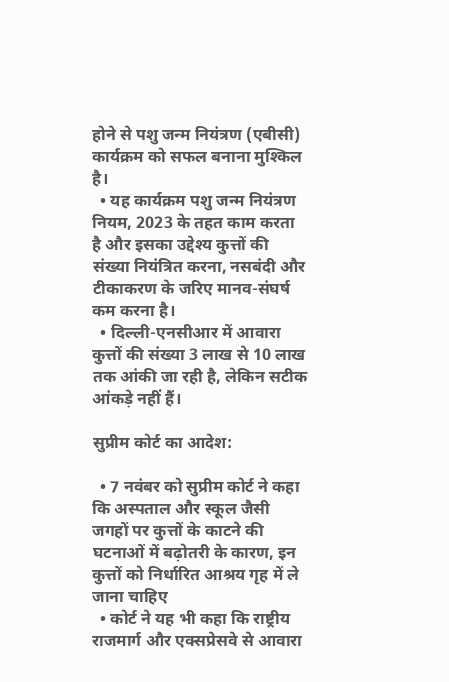होने से पशु जन्म नियंत्रण (एबीसी) कार्यक्रम को सफल बनाना मुश्किल है।
  • यह कार्यक्रम पशु जन्म नियंत्रण नियम, 2023 के तहत काम करता है और इसका उद्देश्य कुत्तों की संख्या नियंत्रित करना, नसबंदी और टीकाकरण के जरिए मानव-संघर्ष कम करना है।
  • दिल्ली-एनसीआर में आवारा कुत्तों की संख्या 3 लाख से 10 लाख तक आंकी जा रही है, लेकिन सटीक आंकड़े नहीं हैं।

सुप्रीम कोर्ट का आदेश:

  • 7 नवंबर को सुप्रीम कोर्ट ने कहा कि अस्पताल और स्कूल जैसी जगहों पर कुत्तों के काटने की घटनाओं में बढ़ोतरी के कारण, इन कुत्तों को निर्धारित आश्रय गृह में ले जाना चाहिए
  • कोर्ट ने यह भी कहा कि राष्ट्रीय राजमार्ग और एक्सप्रेसवे से आवारा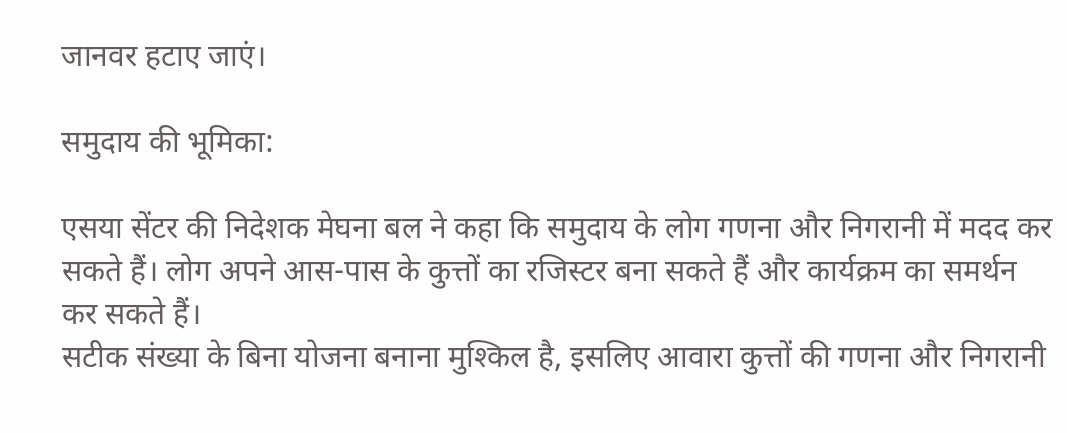जानवर हटाए जाएं।

समुदाय की भूमिका:

एसया सेंटर की निदेशक मेघना बल ने कहा कि समुदाय के लोग गणना और निगरानी में मदद कर सकते हैं। लोग अपने आस-पास के कुत्तों का रजिस्टर बना सकते हैं और कार्यक्रम का समर्थन कर सकते हैं।
सटीक संख्या के बिना योजना बनाना मुश्किल है, इसलिए आवारा कुत्तों की गणना और निगरानी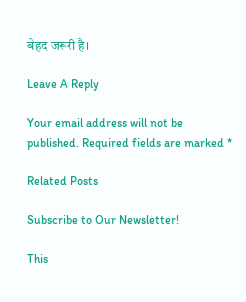बेहद जरूरी है।

Leave A Reply

Your email address will not be published. Required fields are marked *

Related Posts

Subscribe to Our Newsletter!

This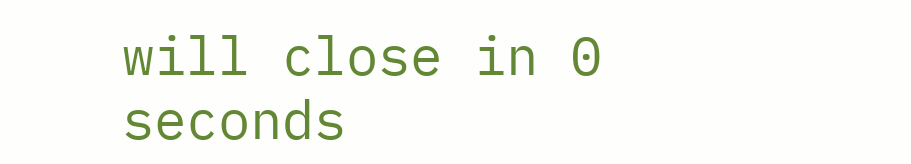will close in 0 seconds